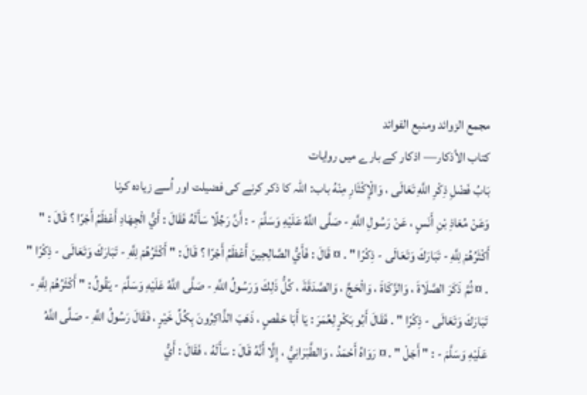مجمع الزوائد ومنبع الفوائد
كتاب الأذكار— اذکار کے بارے میں روایات
بَابُ فَضْلِ ذِكْرِ اللَّهِ تَعَالَى ، وَالْإِكْثَارِ مِنْهُ باب: اللہ کا ذکر کرنے کی فضیلت اور اُسے زیادہ کرنا
وَعَنْ مُعَاذِ بْنِ أَنَسٍ ، عَنْ رَسُولِ اللَّهِ - صَلَّى اللَّهُ عَلَيْهِ وَسَلَّمَ - : أَنَّ رَجُلًا سَأَلَهُ فَقَالَ : أَيُّ الْجِهَادِ أَعْظَمُ أَجْرًا ؟ قَالَ : " أَكْثَرُهُمْ لِلَّهِ - تَبَارَكَ وَتَعَالَى - ذِكْرًا " . ¤ قَالَ : فَأَيُّ الصَّالِحِينَ أَعْظَمُ أَجْرًا ؟ قَالَ : " أَكْثَرُهُمْ لِلَّهِ - تَبَارَكَ وَتَعَالَى - ذِكْرًا " . ¤ ثُمَّ ذَكَرَ الصَّلَاةَ ، وَالزَّكَاةَ ، وَالْحَجَّ ، وَالصَّدَقَةَ ، كُلُّ ذَلِكَ وَرَسُولُ اللَّهِ - صَلَّى اللَّهُ عَلَيْهِ وَسَلَّمَ - يَقُولُ : " أَكْثَرُهُمْ لِلَّهِ - تَبَارَكَ وَتَعَالَى - ذِكْرًا " . فَقَالَ أَبُو بَكْرٍ لِعُمَرَ : يَا أَبَا حَفْصٍ ، ذَهَبَ الذَّاكِرُونَ بِكُلِّ خَيْرٍ ، فَقَالَ رَسُولُ اللَّهِ - صَلَّى اللَّهُ عَلَيْهِ وَسَلَّمَ - : " أَجَلْ " . ¤ رَوَاهُ أَحْمَدُ ، وَالطَّبَرَانِيُّ ، إِلَّا أَنَّهُ قَالَ : سَأَلَهُ ، فَقَالَ : أَيُّ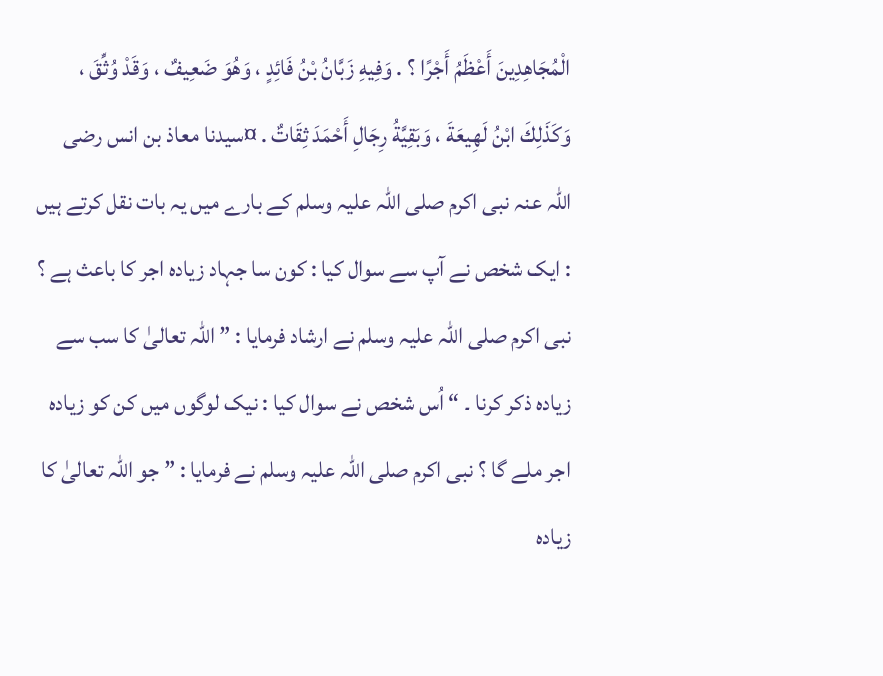الْمُجَاهِدِينَ أَعْظَمُ أَجْرًا ؟ . وَفِيهِ زَبَّانُ بْنُ فَائِدٍ ، وَهُوَ ضَعِيفٌ ، وَقَدْ وُثِّقَ ، وَكَذَلِكَ ابْنُ لَهِيعَةَ ، وَبَقِيَّةُ رِجَالِ أَحْمَدَ ثِقَاتٌ . ¤سیدنا معاذ بن انس رضی اللہ عنہ نبی اکرم صلی اللہ علیہ وسلم کے بارے میں یہ بات نقل کرتے ہیں : ایک شخص نے آپ سے سوال کیا : کون سا جہاد زیادہ اجر کا باعث ہے ؟ نبی اکرم صلی اللہ علیہ وسلم نے ارشاد فرمایا : ” اللہ تعالیٰ کا سب سے زیادہ ذکر کرنا ۔ “ اُس شخص نے سوال کیا : نیک لوگوں میں کن کو زیادہ اجر ملے گا ؟ نبی اکرم صلی اللہ علیہ وسلم نے فرمایا : ” جو اللہ تعالیٰ کا زیادہ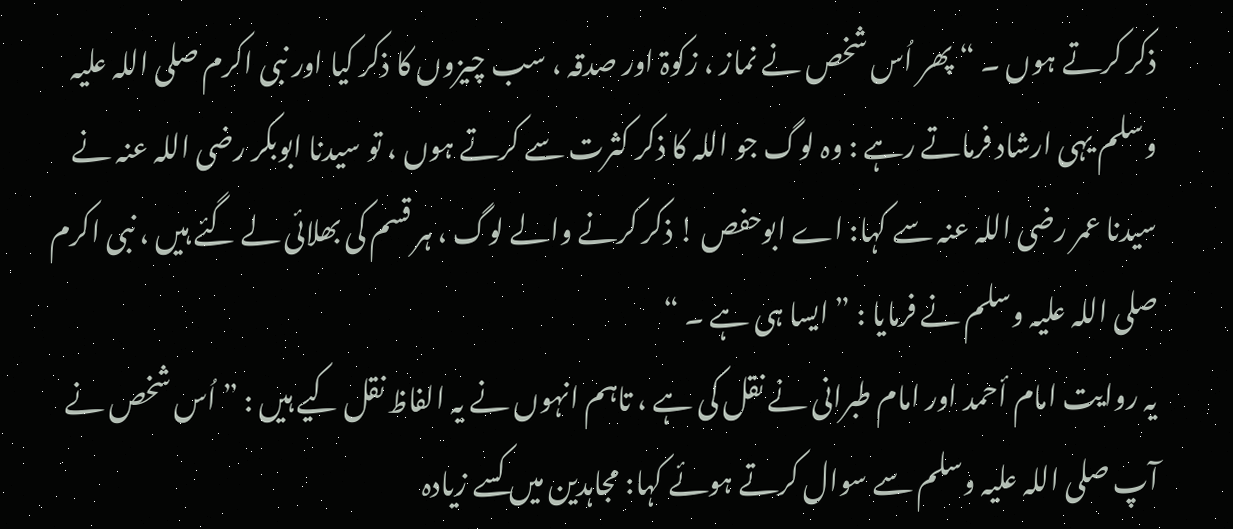ذکر کرتے ہوں ۔ “ پھر اُس شخص نے نماز ، زکوۃ اور صدقہ ، سب چیزوں کا ذکر کیا اور نبی اکرم صلی اللہ علیہ وسلم یہی ارشاد فرماتے رہے : وہ لوگ جو اللہ کا ذکر کثرت سے کرتے ہوں ، تو سیدنا ابوبکر رضی اللہ عنہ نے سیدنا عمر رضی اللہ عنہ سے کہا: اے ابوحفص ! ذکر کرنے والے لوگ ، ہر قسم کی بھلائی لے گئے ہیں ، نبی اکرم صلی اللہ علیہ وسلم نے فرمایا : ” ایسا ہی ہے ۔ “
یہ روایت امام أحمد اور امام طبرانی نے نقل کی ہے ، تاہم انہوں نے یہ الفاظ نقل کیے ہیں : ” اُس شخص نے آپ صلی اللہ علیہ وسلم سے سوال کرتے ہوئے کہا: مجاہدین میں کسے زیادہ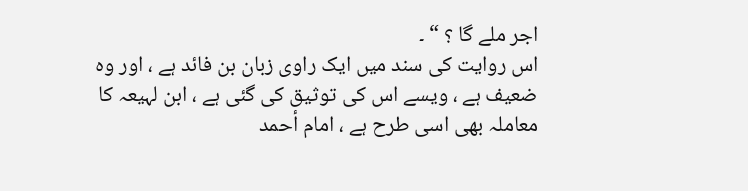اجر ملے گا ؟ “ ۔
اس روایت کی سند میں ایک راوی زبان بن فائد ہے ، اور وہ ضعیف ہے ، ویسے اس کی توثیق کی گئی ہے ، ابن لہیعہ کا معاملہ بھی اسی طرح ہے ، امام أحمد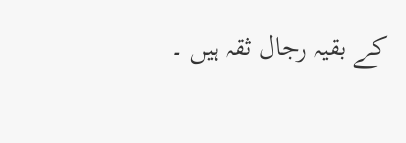کے بقیہ رجال ثقہ ہیں ۔